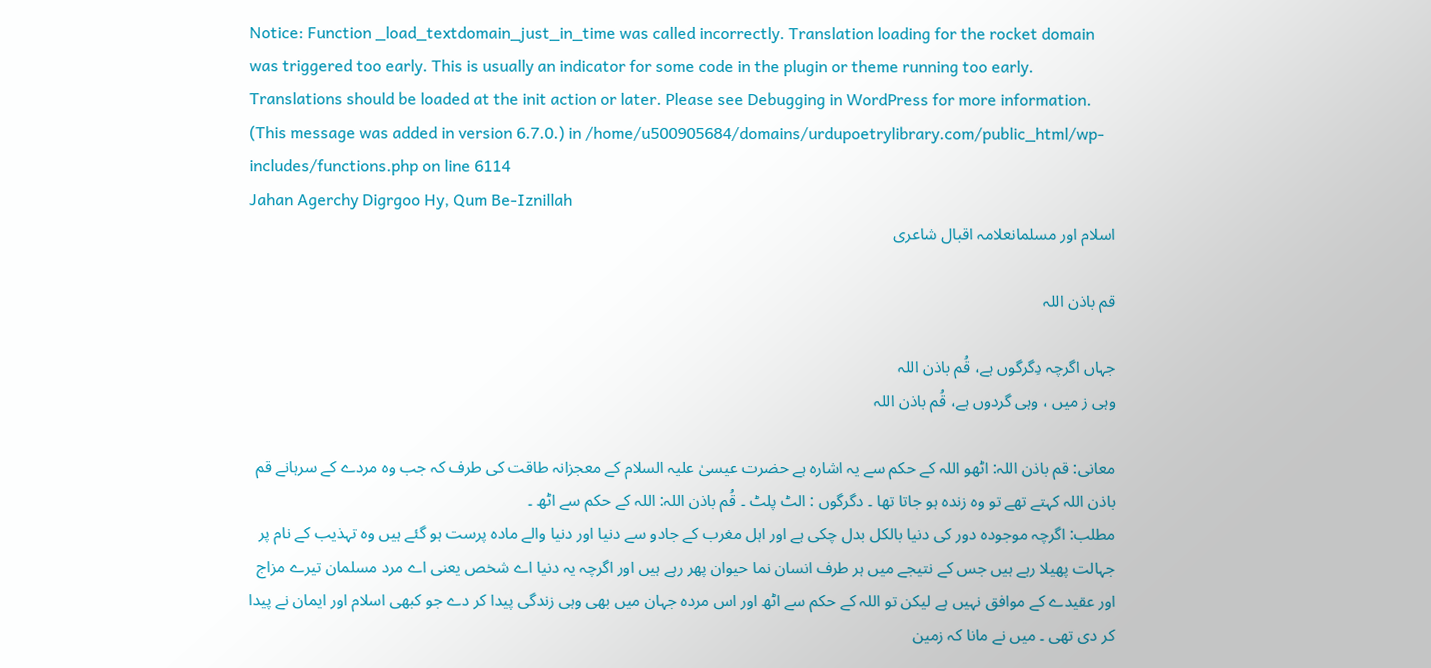Notice: Function _load_textdomain_just_in_time was called incorrectly. Translation loading for the rocket domain was triggered too early. This is usually an indicator for some code in the plugin or theme running too early. Translations should be loaded at the init action or later. Please see Debugging in WordPress for more information. (This message was added in version 6.7.0.) in /home/u500905684/domains/urdupoetrylibrary.com/public_html/wp-includes/functions.php on line 6114
Jahan Agerchy Digrgoo Hy, Qum Be-Iznillah
اسلام اور مسلمانعلامہ اقبال شاعری

قم باذن اللہ

جہاں اگرچہ دِگرگوں ہے، قُم باذن اللہ
وہی ز میں ، وہی گردوں ہے، قُم باذن اللہ

معانی: قم باذن اللہ: اٹھو اللہ کے حکم سے یہ اشارہ ہے حضرت عیسیٰ علیہ السلام کے معجزانہ طاقت کی طرف کہ جب وہ مردے کے سرہانے قم باذن اللہ کہتے تھے تو وہ زندہ ہو جاتا تھا ۔ دگرگوں : الٹ پلٹ ۔ قُم باذن اللہ: اللہ کے حکم سے اٹھ ۔
مطلب: اگرچہ موجودہ دور کی دنیا بالکل بدل چکی ہے اور اہل مغرب کے جادو سے دنیا اور دنیا والے مادہ پرست ہو گئے ہیں وہ تہذیب کے نام پر جہالت پھیلا رہے ہیں جس کے نتیجے میں ہر طرف انسان نما حیوان پھر رہے ہیں اور اگرچہ یہ دنیا اے شخص یعنی اے مرد مسلمان تیرے مزاج اور عقیدے کے موافق نہیں ہے لیکن تو اللہ کے حکم سے اٹھ اور اس مردہ جہان میں بھی وہی زندگی پیدا کر دے جو کبھی اسلام اور ایمان نے پیدا کر دی تھی ۔ میں نے مانا کہ زمین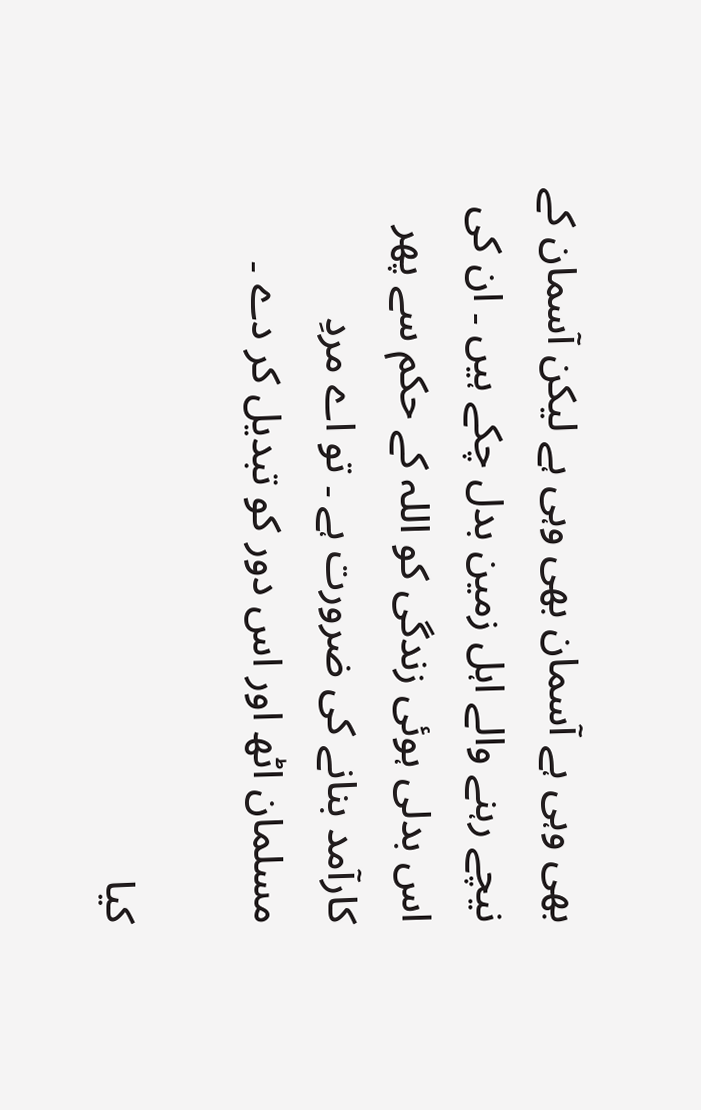بھی وہی ہے آسمان بھی وہی ہے لیکن آسمان کے نیچے رہنے والے اہل زمین بدل چکے ہیں ۔ ان کی اس بدلی ہوئی زندگی کو اللہ کے حکم سے پھر کارآمد بنانے کی ضرورت ہے ۔ تو اے مردِ مسلمان اٹھ اور اس دور کو تبدیل کر دے ۔

کیا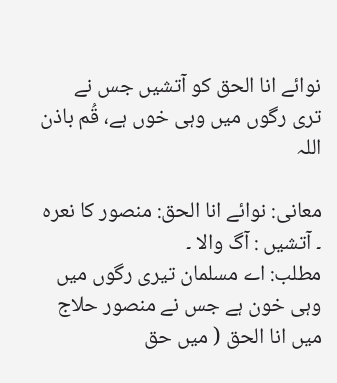نوائے انا الحق کو آتشیں جس نے
تری رگوں میں وہی خوں ہے، قُم باذن اللہ

معانی: نوائے انا الحق: منصور کا نعرہ ۔ آتشیں : آگ والا ۔
مطلب: اے مسلمان تیری رگوں میں وہی خون ہے جس نے منصور حلاج میں انا الحق ( میں حق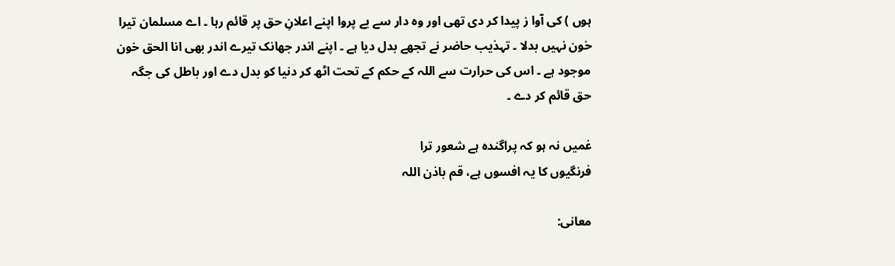ہوں ) کی آوا ز پیدا کر دی تھی اور وہ دار سے بے پروا اپنے اعلانِ حق پر قائم رہا ۔ اے مسلمان تیرا خون نہیں بدلا ۔ تہذیب حاضر نے تجھے بدل دیا ہے ۔ اپنے اندر جھانک تیرے اندر بھی انا الحق خون موجود ہے ۔ اس کی حرارت سے اللہ کے حکم کے تحت اٹھ کر دنیا کو بدل دے اور باطل کی جگہ حق قائم کر دے ۔

غمیں نہ ہو کہ پراگندہ ہے شعور ترا
فرنگیوں کا یہ افسوں ہے، قم باذن اللہ

معانی: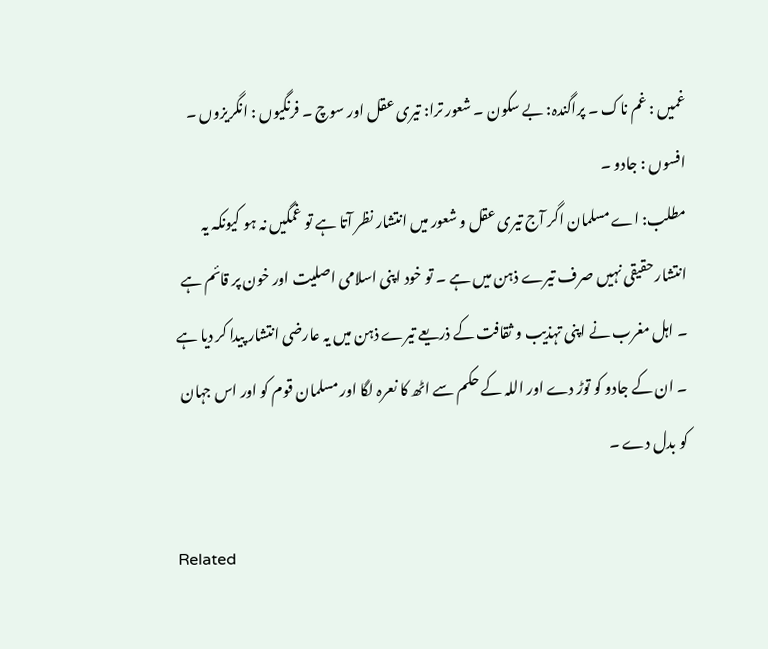غمیں : غم ناک ۔ پراگندہ: بے سکون ۔ شعور ترا: تیری عقل اور سوچ ۔ فرنگیوں : انگریزوں ۔ افسوں : جادو ۔
مطلب: اے مسلمان اگر آج تیری عقل و شعور میں انتشار نظر آتا ہے تو غمگیں نہ ہو کیونکہ یہ انتشار حقیقی نہیں صرف تیرے ذہن میں ہے ۔ تو خود اپنی اسلامی اصلیت اور خون پر قائم ہے ۔ اہل مغرب نے اپنی تہذیب و ثقافت کے ذریعے تیرے ذہن میں یہ عارضی انتشار پیدا کر دیا ہے ۔ ان کے جادو کو توڑ دے اور اللہ کے حکم سے اٹھ کا نعرہ لگا اور مسلمان قوم کو اور اس جہان کو بدل دے ۔

Related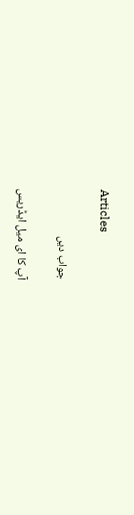Articles

جواب دیں

آپ کا ای میل ایڈریس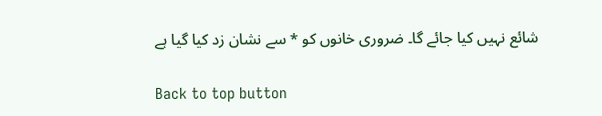شائع نہیں کیا جائے گا۔ ضروری خانوں کو * سے نشان زد کیا گیا ہے

Back to top button